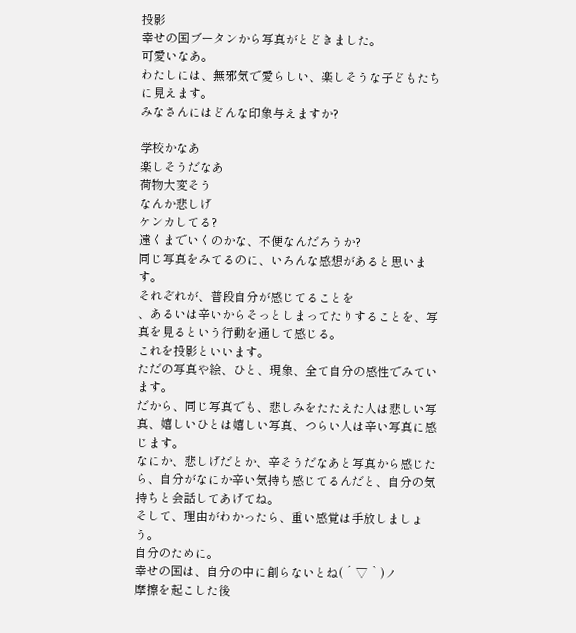投影
幸せの国ブータンから写真がとどきました。
可愛いなあ。
わたしには、無邪気で愛らしい、楽しそうな子どもたちに見えます。
みなさんにはどんな印象与えますか?

学校かなあ
楽しそうだなあ
荷物大変そう
なんか悲しげ
ケンカしてる?
遠くまでいくのかな、不便なんだろうか?
同じ写真をみてるのに、いろんな感想があると思います。
それぞれが、普段自分が感じてることを
、あるいは辛いからそっとしまってたりすることを、写真を見るという行動を通して感じる。
これを投影といいます。
ただの写真や絵、ひと、現象、全て自分の感性でみています。
だから、同じ写真でも、悲しみをたたえた人は悲しい写真、嬉しいひとは嬉しい写真、つらい人は辛い写真に感じます。
なにか、悲しげだとか、辛そうだなあと写真から感じたら、自分がなにか辛い気持ち感じてるんだと、自分の気持ちと会話してあげてね。
そして、理由がわかったら、重い感覚は手放しましょう。
自分のために。
幸せの国は、自分の中に創らないとね( ´ ▽ ` )ノ
摩擦を起こした後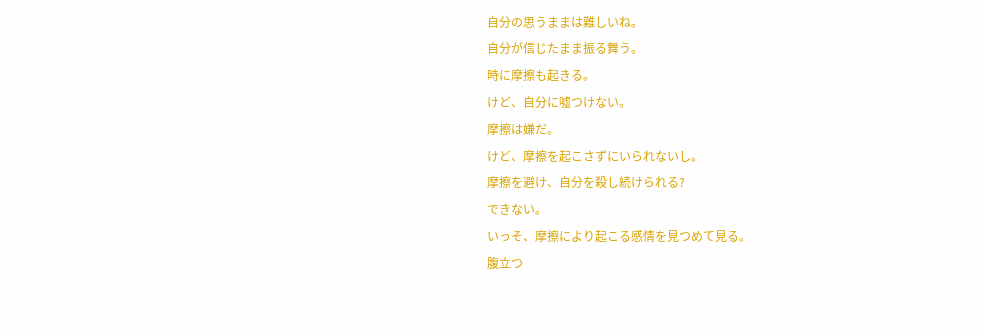自分の思うままは難しいね。
自分が信じたまま振る舞う。
時に摩擦も起きる。
けど、自分に嘘つけない。
摩擦は嫌だ。
けど、摩擦を起こさずにいられないし。
摩擦を避け、自分を殺し続けられる?
できない。
いっそ、摩擦により起こる感情を見つめて見る。
腹立つ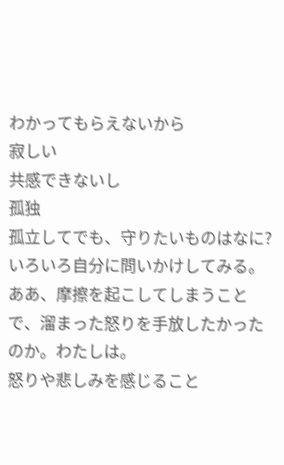わかってもらえないから
寂しい
共感できないし
孤独
孤立してでも、守りたいものはなに?
いろいろ自分に問いかけしてみる。
ああ、摩擦を起こしてしまうことで、溜まった怒りを手放したかったのか。わたしは。
怒りや悲しみを感じること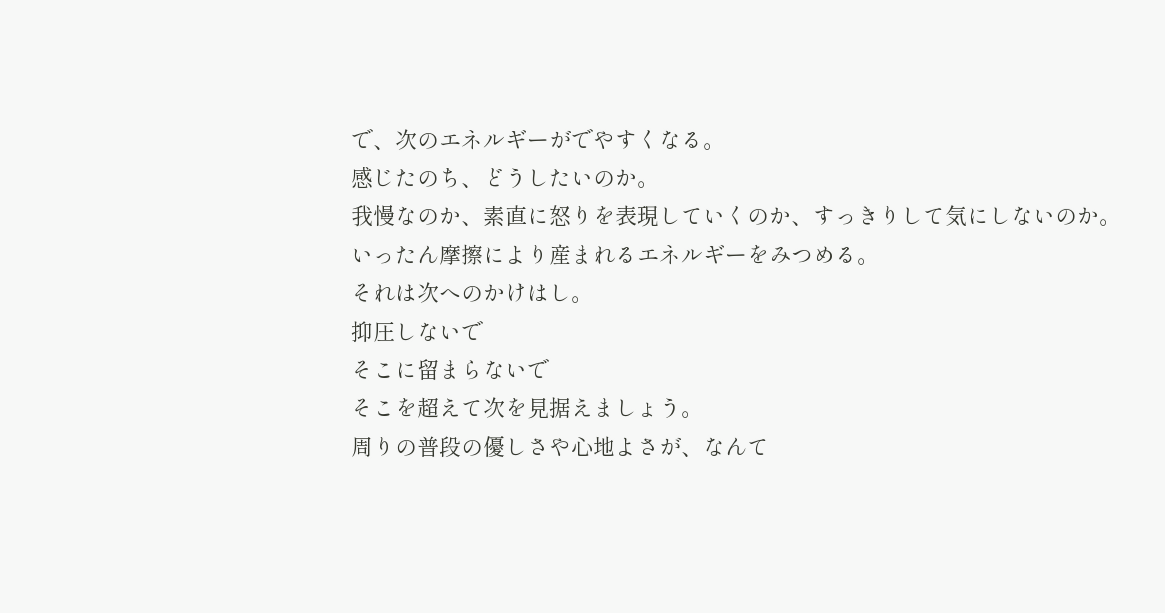で、次のエネルギーがでやすくなる。
感じたのち、どうしたいのか。
我慢なのか、素直に怒りを表現していくのか、すっきりして気にしないのか。
いったん摩擦により産まれるエネルギーをみつめる。
それは次へのかけはし。
抑圧しないで
そこに留まらないで
そこを超えて次を見据えましょう。
周りの普段の優しさや心地よさが、なんて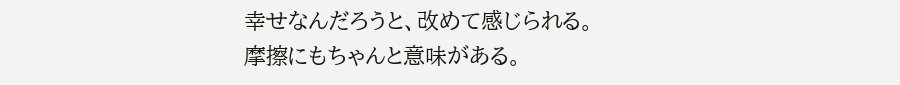幸せなんだろうと、改めて感じられる。
摩擦にもちゃんと意味がある。